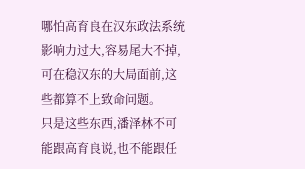哪怕高育良在汉东政法系统影响力过大,容易尾大不掉,可在稳汉东的大局面前,这些都算不上致命问题。
只是这些东西,潘泽林不可能跟高育良说,也不能跟任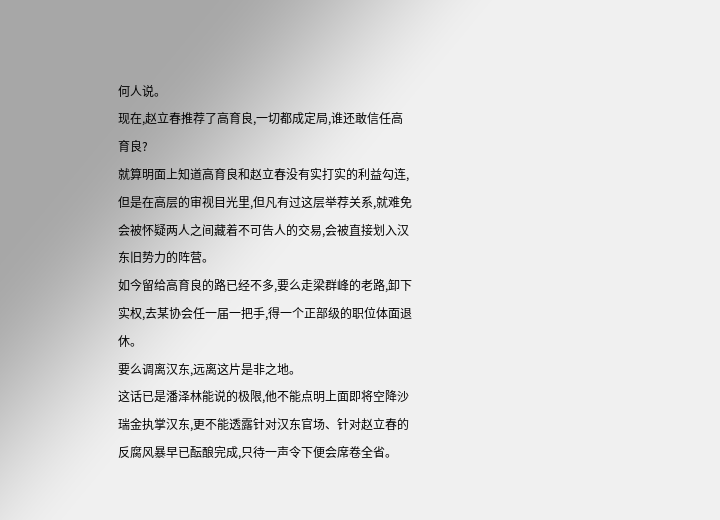何人说。
现在,赵立春推荐了高育良,一切都成定局,谁还敢信任高育良?
就算明面上知道高育良和赵立春没有实打实的利益勾连,但是在高层的审视目光里,但凡有过这层举荐关系,就难免会被怀疑两人之间藏着不可告人的交易,会被直接划入汉东旧势力的阵营。
如今留给高育良的路已经不多,要么走梁群峰的老路,卸下实权,去某协会任一届一把手,得一个正部级的职位体面退休。
要么调离汉东,远离这片是非之地。
这话已是潘泽林能说的极限,他不能点明上面即将空降沙瑞金执掌汉东,更不能透露针对汉东官场、针对赵立春的反腐风暴早已酝酿完成,只待一声令下便会席卷全省。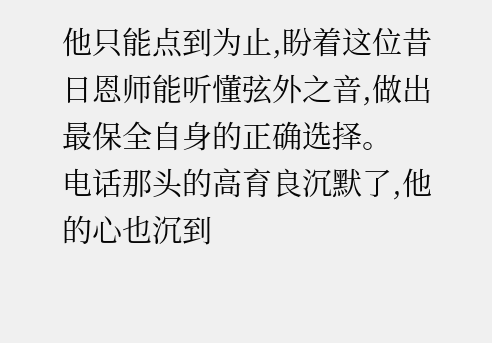他只能点到为止,盼着这位昔日恩师能听懂弦外之音,做出最保全自身的正确选择。
电话那头的高育良沉默了,他的心也沉到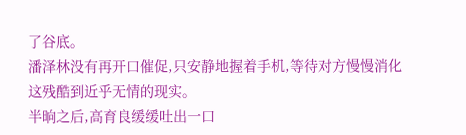了谷底。
潘泽林没有再开口催促,只安静地握着手机,等待对方慢慢消化这残酷到近乎无情的现实。
半晌之后,高育良缓缓吐出一口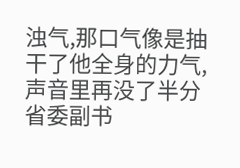浊气,那口气像是抽干了他全身的力气,声音里再没了半分省委副书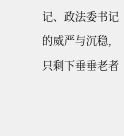记、政法委书记的威严与沉稳,只剩下垂垂老者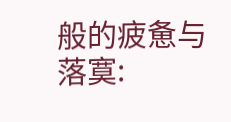般的疲惫与落寞: